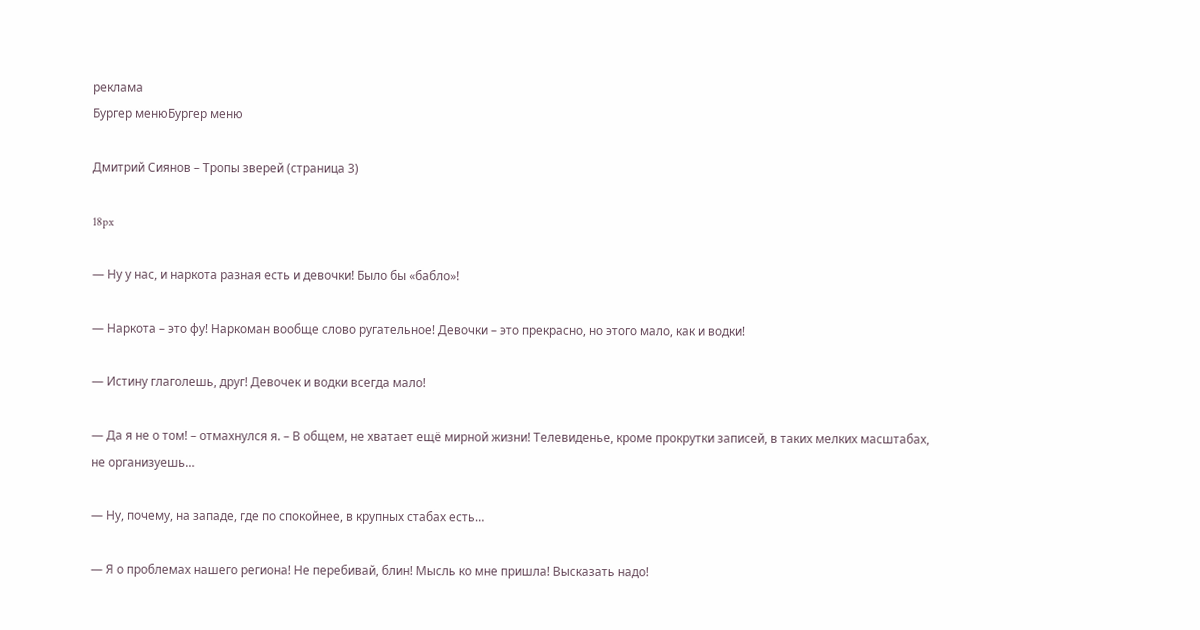реклама
Бургер менюБургер меню

Дмитрий Сиянов – Тропы зверей (страница 3)

18px

— Ну у нас, и наркота разная есть и девочки! Было бы «бабло»!

— Наркота – это фу! Наркоман вообще слово ругательное! Девочки – это прекрасно, но этого мало, как и водки!

— Истину глаголешь, друг! Девочек и водки всегда мало!

— Да я не о том! – отмахнулся я. – В общем, не хватает ещё мирной жизни! Телевиденье, кроме прокрутки записей, в таких мелких масштабах, не организуешь…

— Ну, почему, на западе, где по спокойнее, в крупных стабах есть…

— Я о проблемах нашего региона! Не перебивай, блин! Мысль ко мне пришла! Высказать надо!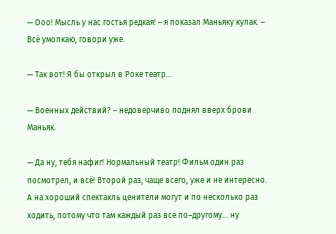— Ооо! Мысль у нас гостья редкая! – я показал Маньяку кулак. – Всё умолкаю, говори уже.

— Так вот! Я бы открыл в Роке театр…

— Военных действий? – недоверчиво поднял вверх брови Маньяк.

— Да ну, тебя нафиг! Нормальный театр! Фильм один раз посмотрел, и всё! Второй раз, чаще всего, уже и не интересно. А на хороший спектакль ценители могут и по несколько раз ходить, потому что там каждый раз все по–другому… ну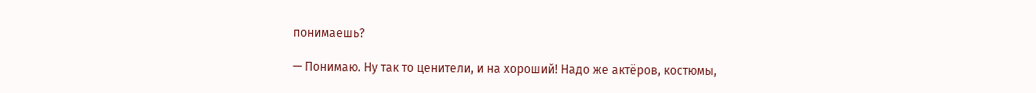понимаешь?

— Понимаю. Ну так то ценители, и на хороший! Надо же актёров, костюмы,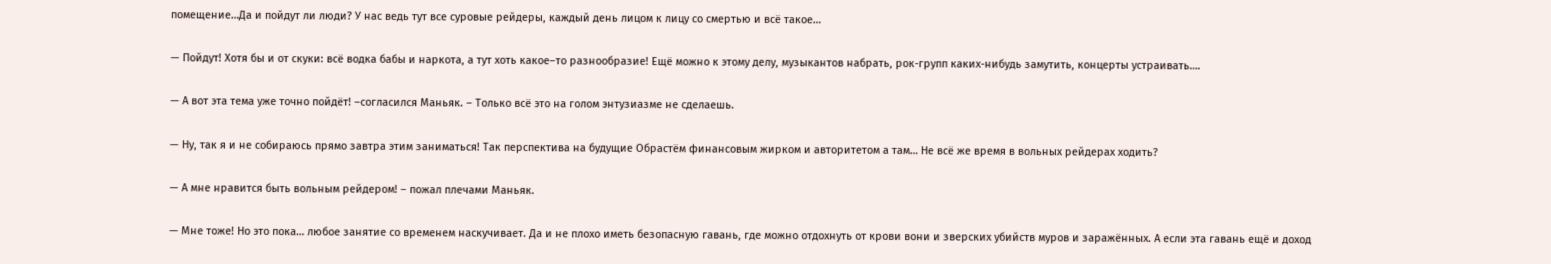помещение…Да и пойдут ли люди? У нас ведь тут все суровые рейдеры, каждый день лицом к лицу со смертью и всё такое…

— Пойдут! Хотя бы и от скуки: всё водка бабы и наркота, а тут хоть какое–то разнообразие! Ещё можно к этому делу, музыкантов набрать, рок-групп каких-нибудь замутить, концерты устраивать….

— А вот эта тема уже точно пойдёт! –согласился Маньяк. – Только всё это на голом энтузиазме не сделаешь.

— Ну, так я и не собираюсь прямо завтра этим заниматься! Так перспектива на будущие Обрастём финансовым жирком и авторитетом а там… Не всё же время в вольных рейдерах ходить?

— А мне нравится быть вольным рейдером! – пожал плечами Маньяк.

— Мне тоже! Но это пока… любое занятие со временем наскучивает. Да и не плохо иметь безопасную гавань, где можно отдохнуть от крови вони и зверских убийств муров и заражённых. А если эта гавань ещё и доход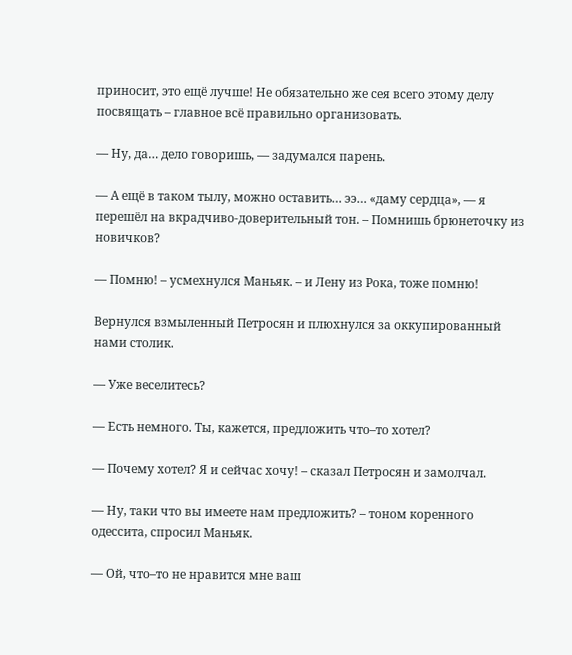приносит, это ещё лучше! Не обязательно же сея всего этому делу посвящать – главное всё правильно организовать.

— Ну, да… дело говоришь, — задумался парень.

— А ещё в таком тылу, можно оставить… ээ… «даму сердца», — я перешёл на вкрадчиво-доверительный тон. – Помнишь брюнеточку из новичков?

— Помню! – усмехнулся Маньяк. – и Лену из Рока, тоже помню!

Вернулся взмыленный Петросян и плюхнулся за оккупированный нами столик.

— Уже веселитесь?

— Есть немного. Ты, кажется, предложить что–то хотел?

— Почему хотел? Я и сейчас хочу! – сказал Петросян и замолчал.

— Ну, таки что вы имеете нам предложить? – тоном коренного одессита, спросил Маньяк.

— Ой, что–то не нравится мне ваш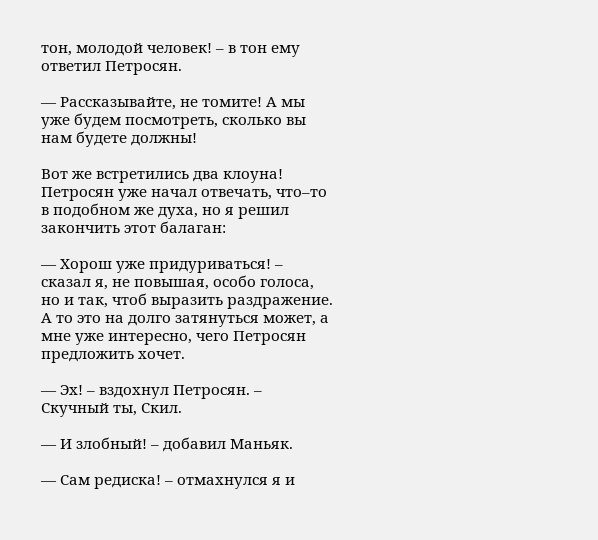тон, молодой человек! – в тон ему ответил Петросян.

— Рассказывайте, не томите! А мы уже будем посмотреть, сколько вы нам будете должны!

Вот же встретились два клоуна! Петросян уже начал отвечать, что–то в подобном же духа, но я решил закончить этот балаган:

— Хорош уже придуриваться! – сказал я, не повышая, особо голоса, но и так, чтоб выразить раздражение. А то это на долго затянуться может, а мне уже интересно, чего Петросян предложить хочет.

— Эх! – вздохнул Петросян. – Скучный ты, Скил.

— И злобный! – добавил Маньяк.

— Сам редиска! – отмахнулся я и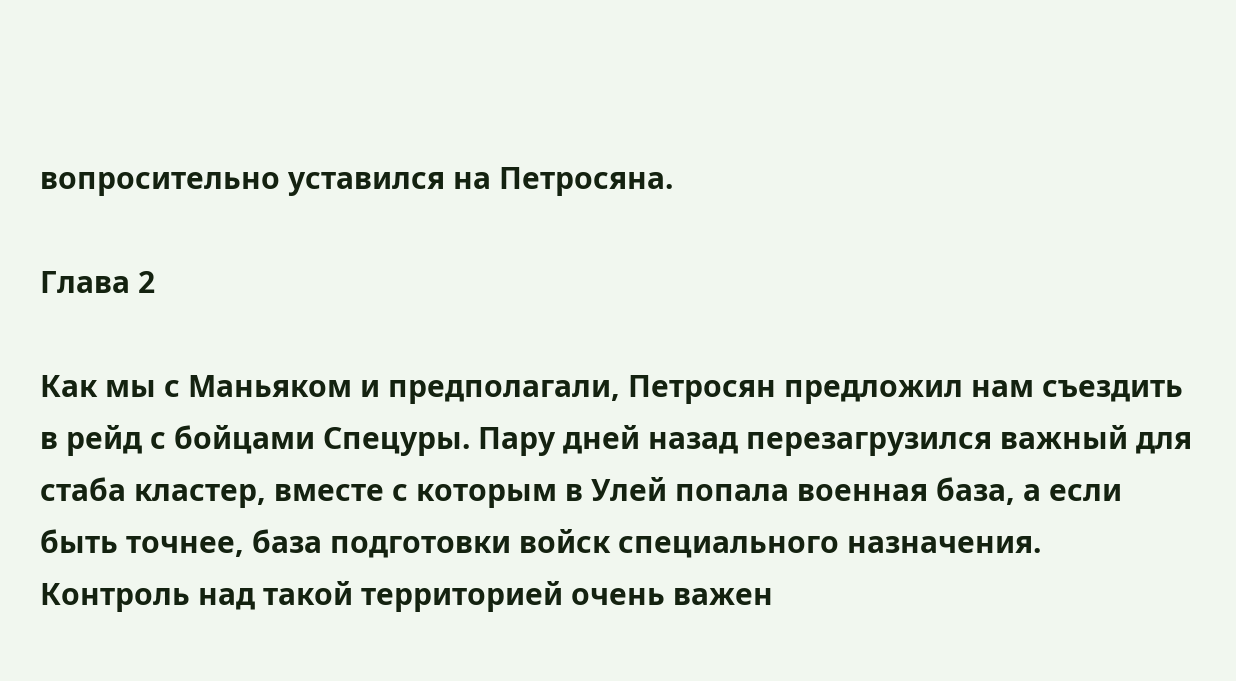вопросительно уставился на Петросяна.

Глава 2

Как мы с Маньяком и предполагали, Петросян предложил нам съездить в рейд с бойцами Спецуры. Пару дней назад перезагрузился важный для стаба кластер, вместе с которым в Улей попала военная база, а если быть точнее, база подготовки войск специального назначения. Контроль над такой территорией очень важен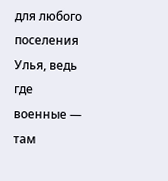для любого поселения Улья, ведь где военные — там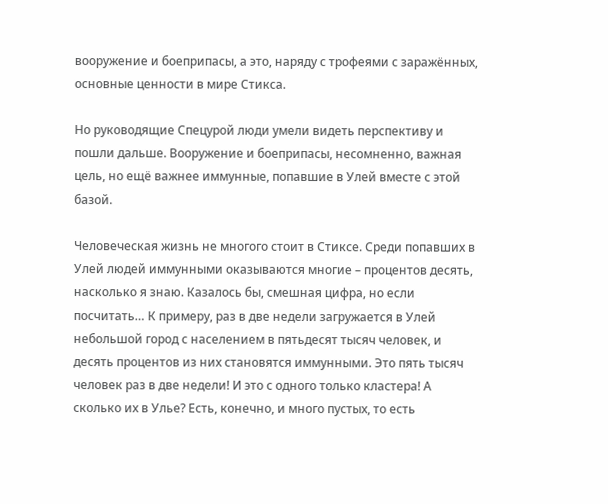вооружение и боеприпасы, а это, наряду с трофеями с заражённых, основные ценности в мире Стикса.

Но руководящие Спецурой люди умели видеть перспективу и пошли дальше. Вооружение и боеприпасы, несомненно, важная цель, но ещё важнее иммунные, попавшие в Улей вместе с этой базой.

Человеческая жизнь не многого стоит в Стиксе. Среди попавших в Улей людей иммунными оказываются многие – процентов десять, насколько я знаю. Казалось бы, смешная цифра, но если посчитать… К примеру, раз в две недели загружается в Улей небольшой город с населением в пятьдесят тысяч человек, и десять процентов из них становятся иммунными. Это пять тысяч человек раз в две недели! И это с одного только кластера! А сколько их в Улье? Есть, конечно, и много пустых, то есть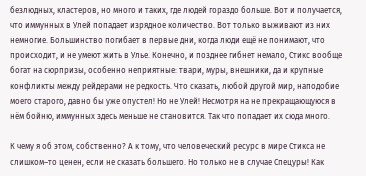безлюдных, кластеров, но много и таких, где людей гораздо больше. Вот и получается, что иммунных в Улей попадает изрядное количество. Вот только выживают из них немногие. Большинство погибает в первые дни, когда люди ещё не понимают, что происходит, и не умеют жить в Улье. Конечно, и позднее гибнет немало, Стикс вообще богат на сюрпризы, особенно неприятные: твари, муры, внешники, да и крупные конфликты между рейдерами не редкость. Что сказать, любой другой мир, наподобие моего старого, давно бы уже опустел! Но не Улей! Несмотря на не прекращающуюся в нём бойню, иммунных здесь меньше не становится. Так что попадает их сюда много.

К чему я об этом, собственно? А к тому, что человеческий ресурс в мире Стикса не слишком–то ценен, если не сказать большего. Но только не в случае Спецуры! Как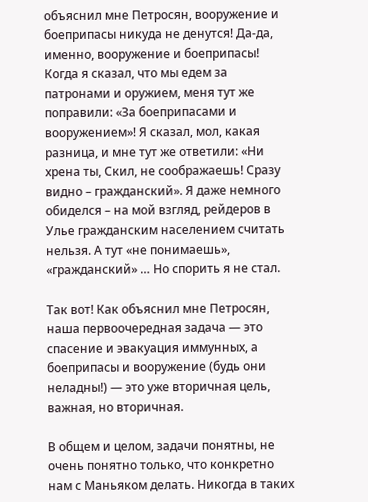объяснил мне Петросян, вооружение и боеприпасы никуда не денутся! Да-да, именно, вооружение и боеприпасы! Когда я сказал, что мы едем за патронами и оружием, меня тут же поправили: «За боеприпасами и вооружением»! Я сказал, мол, какая разница, и мне тут же ответили: «Ни хрена ты, Скил, не соображаешь! Сразу видно – гражданский». Я даже немного обиделся – на мой взгляд, рейдеров в Улье гражданским населением считать нельзя. А тут «не понимаешь», «гражданский» … Но спорить я не стал.

Так вот! Как объяснил мне Петросян, наша первоочередная задача — это спасение и эвакуация иммунных, а боеприпасы и вооружение (будь они неладны!) — это уже вторичная цель, важная, но вторичная.

В общем и целом, задачи понятны, не очень понятно только, что конкретно нам с Маньяком делать. Никогда в таких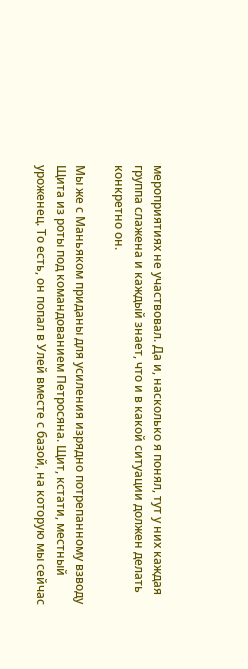мероприятиях не участвовал. Да и, насколько я понял, тут у них каждая группа слажена и каждый знает, что и в какой ситуации должен делать конкретно он.

Мы же с Маньяком приданы для усиления изрядно потрепанному взводу Щита из роты под командованием Петросяна. Щит, кстати, местный уроженец. То есть, он попал в Улей вместе с базой, на которую мы сейчас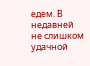едем. В недавней не слишком удачной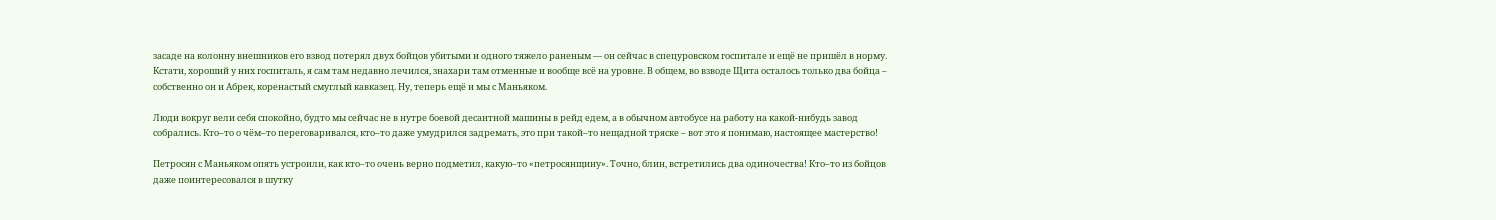засаде на колонну внешников его взвод потерял двух бойцов убитыми и одного тяжело раненым — он сейчас в спецуровском госпитале и ещё не пришёл в норму. Кстати, хороший у них госпиталь, я сам там недавно лечился, знахари там отменные и вообще всё на уровне. В общем, во взводе Щита осталось только два бойца – собственно он и Абрек, коренастый смуглый кавказец. Ну, теперь ещё и мы с Маньяком.

Люди вокруг вели себя спокойно, будто мы сейчас не в нутре боевой десантной машины в рейд едем, а в обычном автобусе на работу на какой-нибудь завод собрались. Кто–то о чём–то переговаривался, кто–то даже умудрился задремать, это при такой–то нещадной тряске – вот это я понимаю, настоящее мастерство!

Петросян с Маньяком опять устроили, как кто–то очень верно подметил, какую–то «петросянщину». Точно, блин, встретились два одиночества! Кто–то из бойцов даже поинтересовался в шутку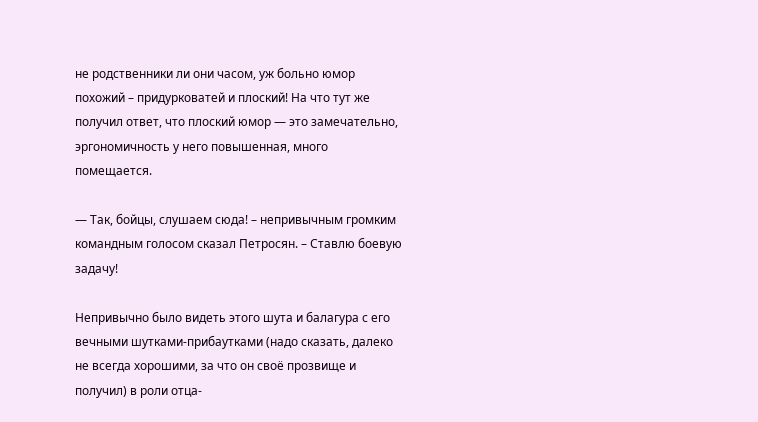не родственники ли они часом, уж больно юмор похожий – придурковатей и плоский! На что тут же получил ответ, что плоский юмор — это замечательно, эргономичность у него повышенная, много помещается.

— Так, бойцы, слушаем сюда! – непривычным громким командным голосом сказал Петросян. – Ставлю боевую задачу!

Непривычно было видеть этого шута и балагура с его вечными шутками-прибаутками (надо сказать, далеко не всегда хорошими, за что он своё прозвище и получил) в роли отца-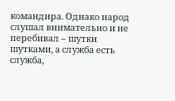командира. Однако народ слушал внимательно и не перебивал – шутки шутками, а служба есть служба,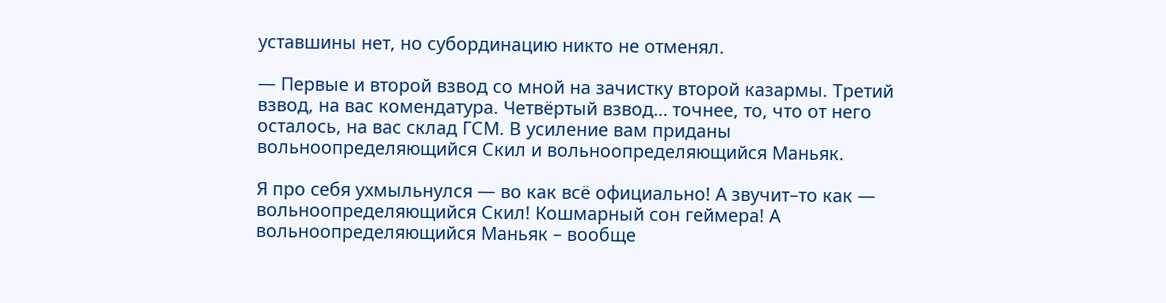уставшины нет, но субординацию никто не отменял.

— Первые и второй взвод со мной на зачистку второй казармы. Третий взвод, на вас комендатура. Четвёртый взвод… точнее, то, что от него осталось, на вас склад ГСМ. В усиление вам приданы вольноопределяющийся Скил и вольноопределяющийся Маньяк.

Я про себя ухмыльнулся — во как всё официально! А звучит–то как — вольноопределяющийся Скил! Кошмарный сон геймера! А вольноопределяющийся Маньяк – вообще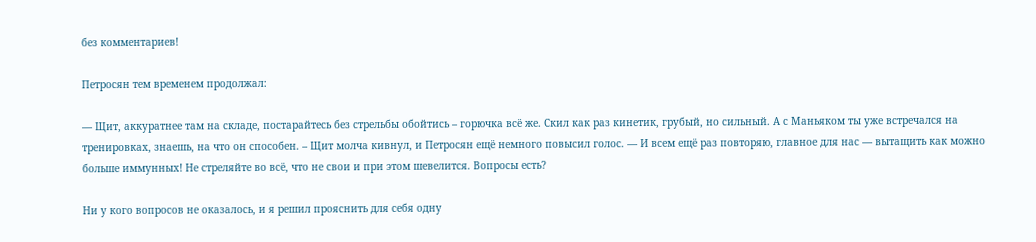без комментариев!

Петросян тем временем продолжал:

— Щит, аккуратнее там на складе, постарайтесь без стрельбы обойтись – горючка всё же. Скил как раз кинетик, грубый, но сильный. А с Маньяком ты уже встречался на тренировках, знаешь, на что он способен. – Щит молча кивнул, и Петросян ещё немного повысил голос. — И всем ещё раз повторяю, главное для нас — вытащить как можно больше иммунных! Не стреляйте во всё, что не свои и при этом шевелится. Вопросы есть?

Ни у кого вопросов не оказалось, и я решил прояснить для себя одну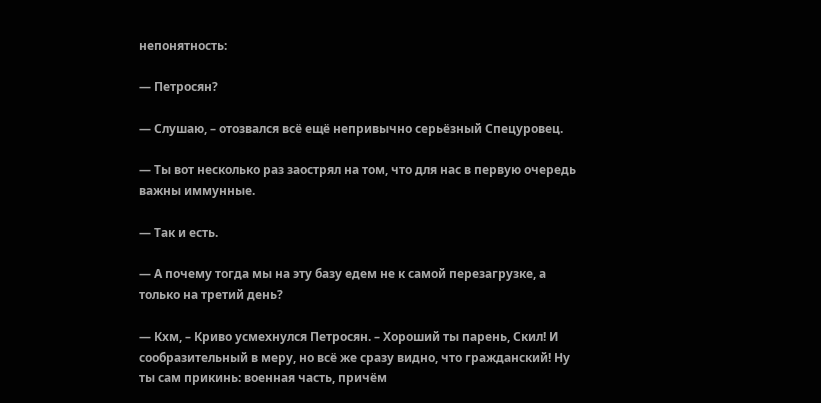непонятность:

— Петросян?

— Слушаю, – отозвался всё ещё непривычно серьёзный Спецуровец.

— Ты вот несколько раз заострял на том, что для нас в первую очередь важны иммунные.

— Так и есть.

— А почему тогда мы на эту базу едем не к самой перезагрузке, а только на третий день?

— Кхм, – Криво усмехнулся Петросян. – Хороший ты парень, Скил! И сообразительный в меру, но всё же сразу видно, что гражданский! Ну ты сам прикинь: военная часть, причём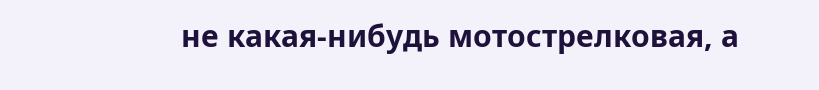не какая-нибудь мотострелковая, а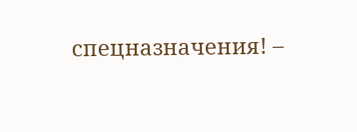спецназначения! –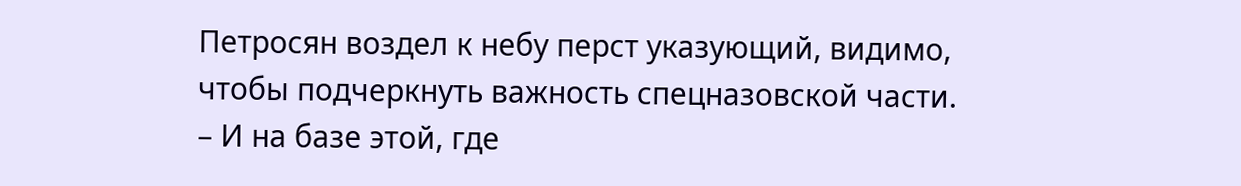Петросян воздел к небу перст указующий, видимо, чтобы подчеркнуть важность спецназовской части. – И на базе этой, где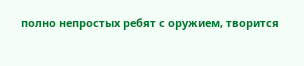полно непростых ребят с оружием, творится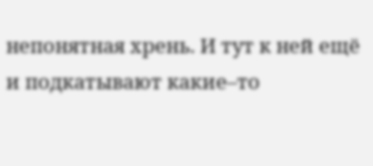непонятная хрень. И тут к ней ещё и подкатывают какие–то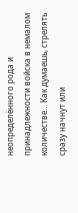неопределённого рода и принадлежности войска в немалом количестве… Как думаешь, стрелять сразу начнут или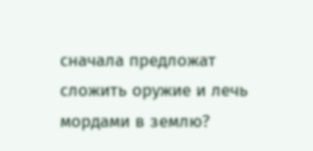сначала предложат сложить оружие и лечь мордами в землю?